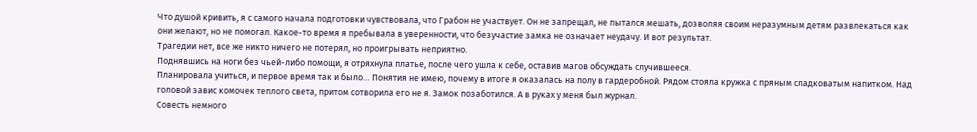Что душой кривить, я с самого начала подготовки чувствовала, что Грабон не участвует. Он не запрещал, не пытался мешать, дозволяя своим неразумным детям развлекаться как они желают, но не помогал. Какое-то время я пребывала в уверенности, что безучастие замка не означает неудачу. И вот результат.
Трагедии нет, все же никто ничего не потерял, но проигрывать неприятно.
Поднявшись на ноги без чьей-либо помощи, я отряхнула платье, после чего ушла к себе, оставив магов обсуждать случившееся.
Планировала учиться, и первое время так и было… Понятия не имею, почему в итоге я оказалась на полу в гардеробной. Рядом стояла кружка с пряным сладковатым напитком. Над головой завис комочек теплого света, притом сотворила его не я. Замок позаботился. А в руках у меня был журнал.
Совесть немного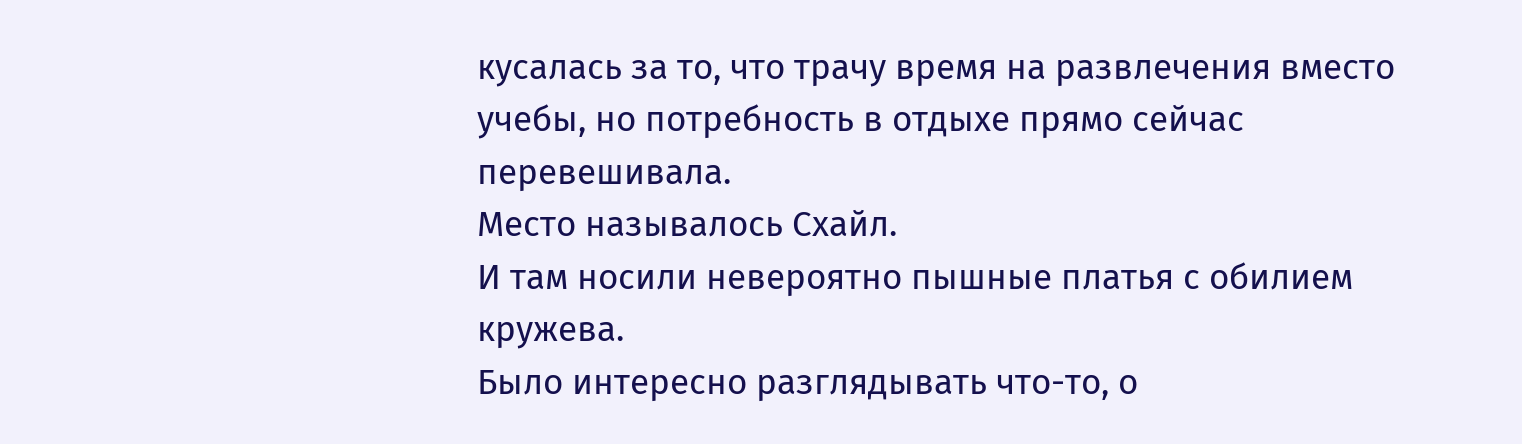кусалась за то, что трачу время на развлечения вместо учебы, но потребность в отдыхе прямо сейчас перевешивала.
Место называлось Схайл.
И там носили невероятно пышные платья с обилием кружева.
Было интересно разглядывать что-то, о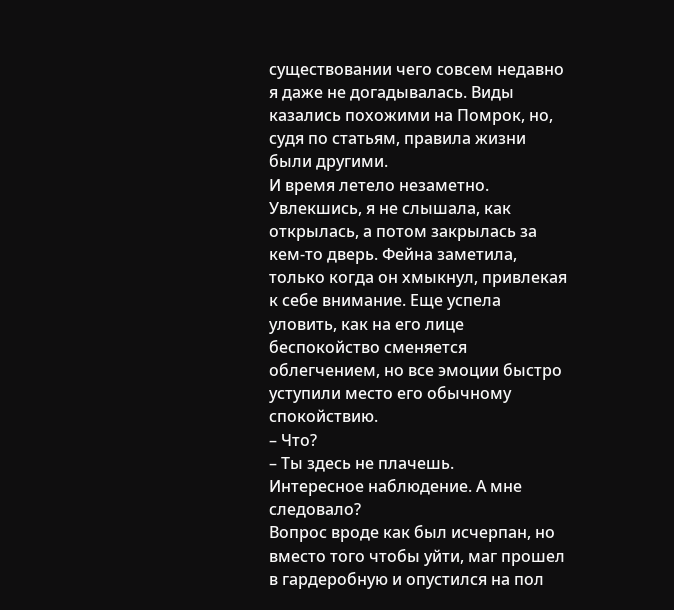существовании чего совсем недавно я даже не догадывалась. Виды казались похожими на Помрок, но, судя по статьям, правила жизни были другими.
И время летело незаметно.
Увлекшись, я не слышала, как открылась, а потом закрылась за кем-то дверь. Фейна заметила, только когда он хмыкнул, привлекая к себе внимание. Еще успела уловить, как на его лице беспокойство сменяется облегчением, но все эмоции быстро уступили место его обычному спокойствию.
– Что?
– Ты здесь не плачешь.
Интересное наблюдение. А мне следовало?
Вопрос вроде как был исчерпан, но вместо того чтобы уйти, маг прошел в гардеробную и опустился на пол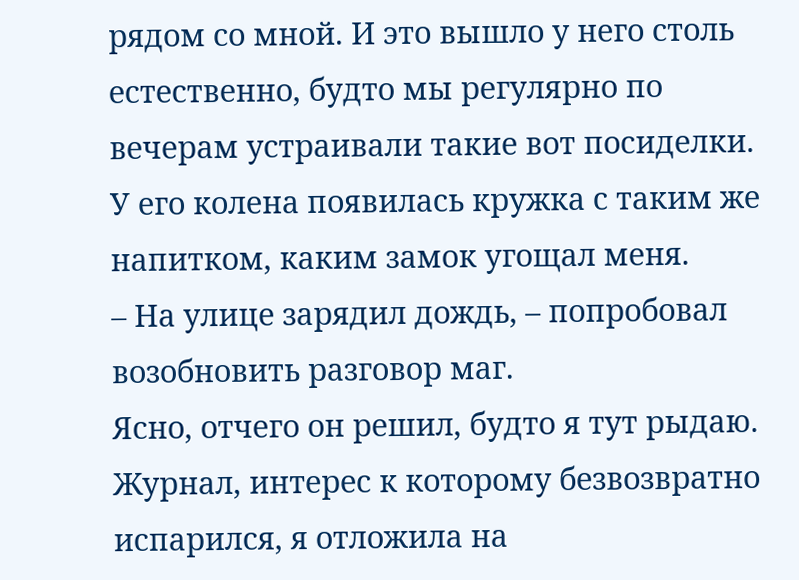рядом со мной. И это вышло у него столь естественно, будто мы регулярно по вечерам устраивали такие вот посиделки. У его колена появилась кружка с таким же напитком, каким замок угощал меня.
– На улице зарядил дождь, – попробовал возобновить разговор маг.
Ясно, отчего он решил, будто я тут рыдаю.
Журнал, интерес к которому безвозвратно испарился, я отложила на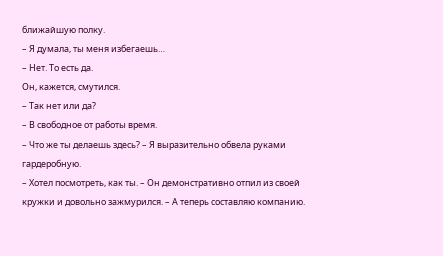ближайшую полку.
– Я думала, ты меня избегаешь…
– Нет. То есть да.
Он, кажется, смутился.
– Так нет или да?
– В свободное от работы время.
– Что же ты делаешь здесь? – Я выразительно обвела руками гардеробную.
– Хотел посмотреть, как ты. – Он демонстративно отпил из своей кружки и довольно зажмурился. – А теперь составляю компанию.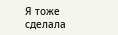Я тоже сделала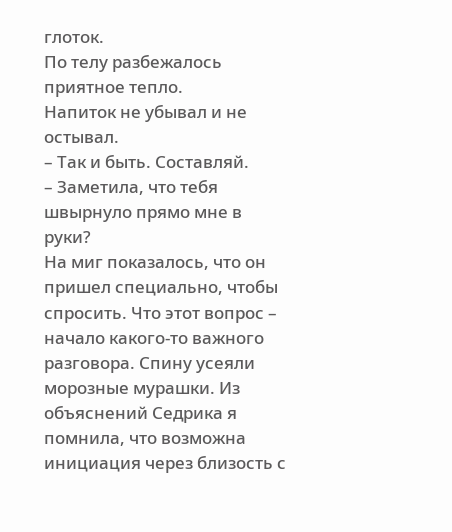глоток.
По телу разбежалось приятное тепло.
Напиток не убывал и не остывал.
– Так и быть. Составляй.
– Заметила, что тебя швырнуло прямо мне в руки?
На миг показалось, что он пришел специально, чтобы спросить. Что этот вопрос – начало какого-то важного разговора. Спину усеяли морозные мурашки. Из объяснений Седрика я помнила, что возможна инициация через близость с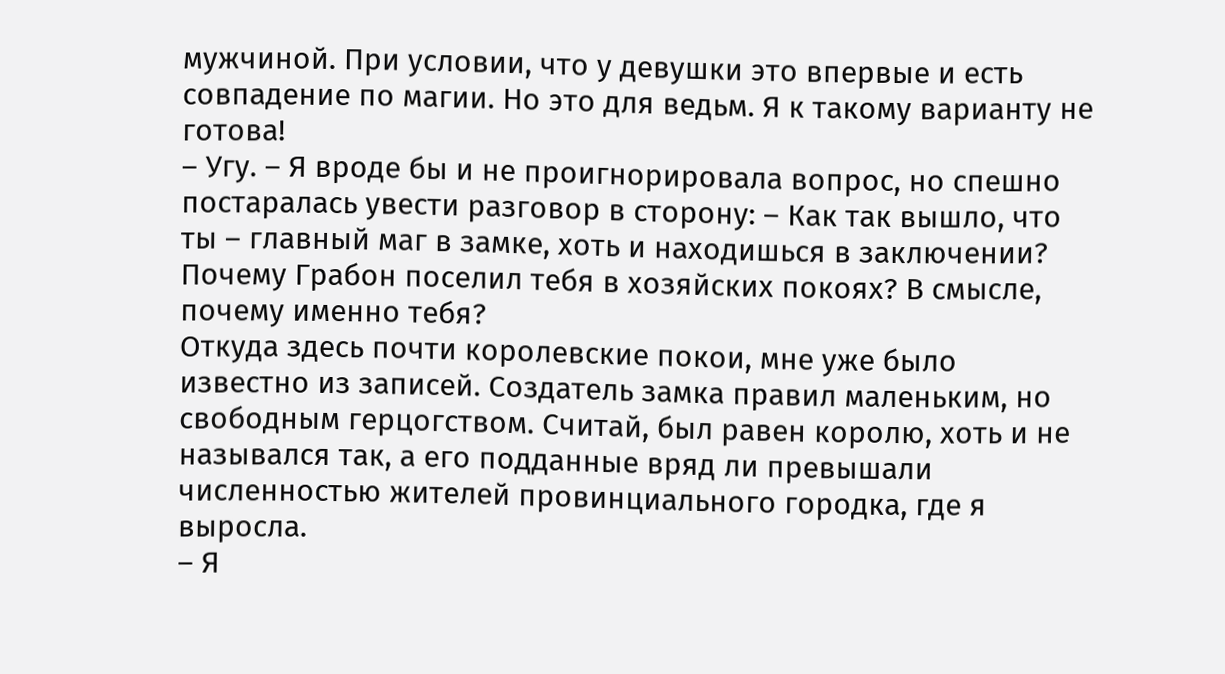мужчиной. При условии, что у девушки это впервые и есть совпадение по магии. Но это для ведьм. Я к такому варианту не готова!
– Угу. – Я вроде бы и не проигнорировала вопрос, но спешно постаралась увести разговор в сторону: – Как так вышло, что ты – главный маг в замке, хоть и находишься в заключении? Почему Грабон поселил тебя в хозяйских покоях? В смысле, почему именно тебя?
Откуда здесь почти королевские покои, мне уже было известно из записей. Создатель замка правил маленьким, но свободным герцогством. Считай, был равен королю, хоть и не назывался так, а его подданные вряд ли превышали численностью жителей провинциального городка, где я выросла.
– Я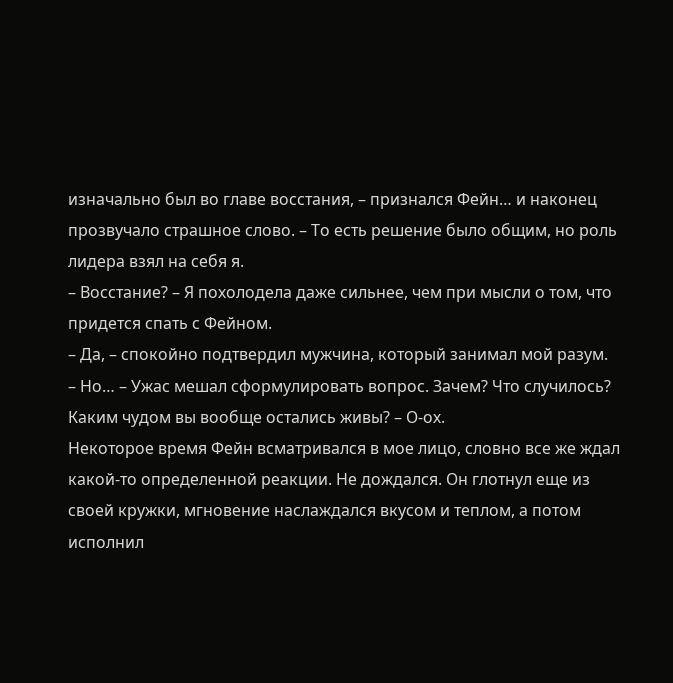изначально был во главе восстания, – признался Фейн… и наконец прозвучало страшное слово. – То есть решение было общим, но роль лидера взял на себя я.
– Восстание? – Я похолодела даже сильнее, чем при мысли о том, что придется спать с Фейном.
– Да, – спокойно подтвердил мужчина, который занимал мой разум.
– Но… – Ужас мешал сформулировать вопрос. Зачем? Что случилось? Каким чудом вы вообще остались живы? – О-ох.
Некоторое время Фейн всматривался в мое лицо, словно все же ждал какой-то определенной реакции. Не дождался. Он глотнул еще из своей кружки, мгновение наслаждался вкусом и теплом, а потом исполнил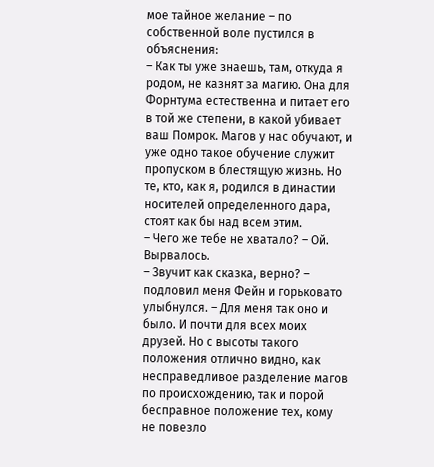мое тайное желание – по собственной воле пустился в объяснения:
– Как ты уже знаешь, там, откуда я родом, не казнят за магию. Она для Форнтума естественна и питает его в той же степени, в какой убивает ваш Помрок. Магов у нас обучают, и уже одно такое обучение служит пропуском в блестящую жизнь. Но те, кто, как я, родился в династии носителей определенного дара, стоят как бы над всем этим.
– Чего же тебе не хватало? – Ой. Вырвалось.
– Звучит как сказка, верно? – подловил меня Фейн и горьковато улыбнулся. – Для меня так оно и было. И почти для всех моих друзей. Но с высоты такого положения отлично видно, как несправедливое разделение магов по происхождению, так и порой бесправное положение тех, кому не повезло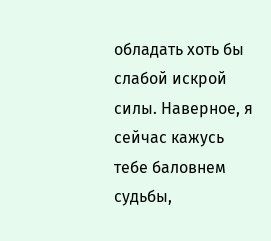обладать хоть бы слабой искрой силы. Наверное, я сейчас кажусь тебе баловнем судьбы,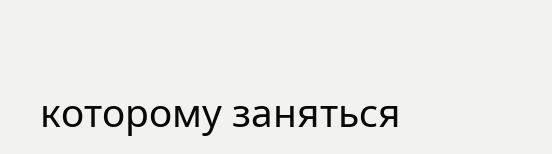которому заняться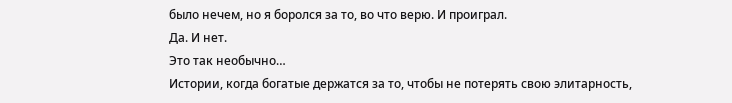было нечем, но я боролся за то, во что верю. И проиграл.
Да. И нет.
Это так необычно…
Истории, когда богатые держатся за то, чтобы не потерять свою элитарность,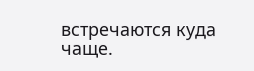встречаются куда чаще.